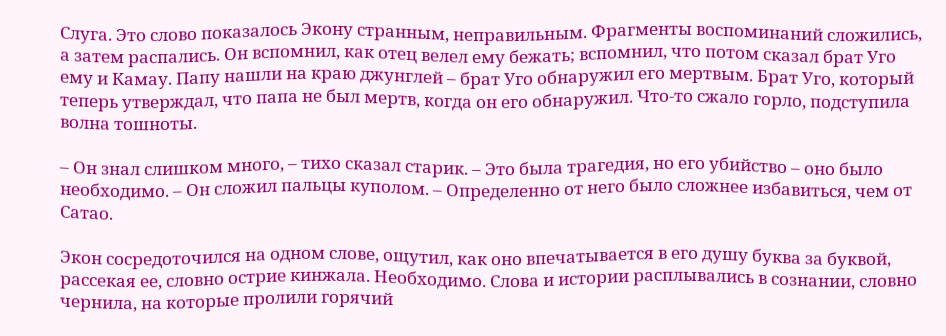Слуга. Это слово показалось Экону странным, неправильным. Фрагменты воспоминаний сложились, а затем распались. Он вспомнил, как отец велел ему бежать; вспомнил, что потом сказал брат Уго ему и Камау. Папу нашли на краю джунглей – брат Уго обнаружил его мертвым. Брат Уго, который теперь утверждал, что папа не был мертв, когда он его обнаружил. Что-то сжало горло, подступила волна тошноты.

– Он знал слишком много, – тихо сказал старик. – Это была трагедия, но его убийство – оно было необходимо. – Он сложил пальцы куполом. – Определенно от него было сложнее избавиться, чем от Сатао.

Экон сосредоточился на одном слове, ощутил, как оно впечатывается в его душу буква за буквой, рассекая ее, словно острие кинжала. Необходимо. Слова и истории расплывались в сознании, словно чернила, на которые пролили горячий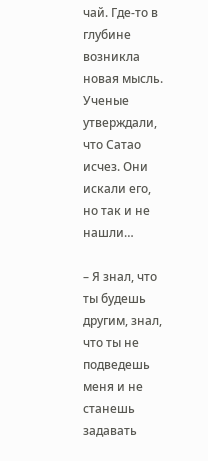чай. Где-то в глубине возникла новая мысль. Ученые утверждали, что Сатао исчез. Они искали его, но так и не нашли…

– Я знал, что ты будешь другим, знал, что ты не подведешь меня и не станешь задавать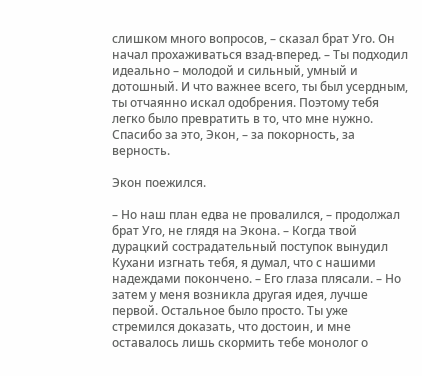слишком много вопросов, – сказал брат Уго. Он начал прохаживаться взад-вперед. – Ты подходил идеально – молодой и сильный, умный и дотошный. И что важнее всего, ты был усердным, ты отчаянно искал одобрения. Поэтому тебя легко было превратить в то, что мне нужно. Спасибо за это, Экон, – за покорность, за верность.

Экон поежился.

– Но наш план едва не провалился, – продолжал брат Уго, не глядя на Экона. – Когда твой дурацкий сострадательный поступок вынудил Кухани изгнать тебя, я думал, что с нашими надеждами покончено. – Его глаза плясали. – Но затем у меня возникла другая идея, лучше первой. Остальное было просто. Ты уже стремился доказать, что достоин, и мне оставалось лишь скормить тебе монолог о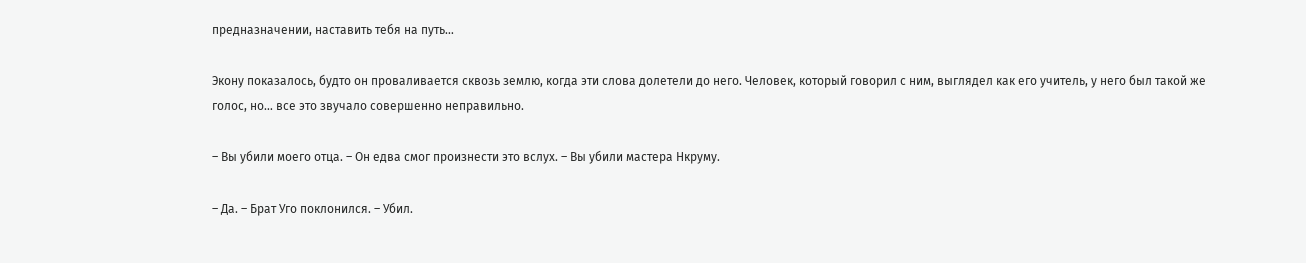предназначении, наставить тебя на путь…

Экону показалось, будто он проваливается сквозь землю, когда эти слова долетели до него. Человек, который говорил с ним, выглядел как его учитель, у него был такой же голос, но… все это звучало совершенно неправильно.

– Вы убили моего отца. – Он едва смог произнести это вслух. – Вы убили мастера Нкруму.

– Да. – Брат Уго поклонился. – Убил.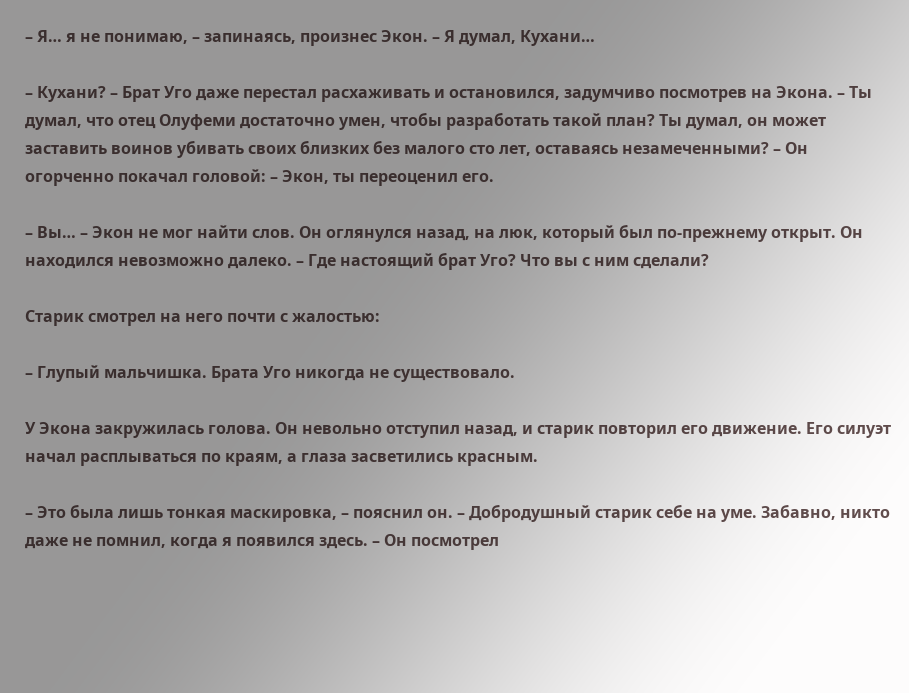– Я… я не понимаю, – запинаясь, произнес Экон. – Я думал, Кухани…

– Кухани? – Брат Уго даже перестал расхаживать и остановился, задумчиво посмотрев на Экона. – Ты думал, что отец Олуфеми достаточно умен, чтобы разработать такой план? Ты думал, он может заставить воинов убивать своих близких без малого сто лет, оставаясь незамеченными? – Он огорченно покачал головой: – Экон, ты переоценил его.

– Вы… – Экон не мог найти слов. Он оглянулся назад, на люк, который был по-прежнему открыт. Он находился невозможно далеко. – Где настоящий брат Уго? Что вы с ним сделали?

Старик смотрел на него почти с жалостью:

– Глупый мальчишка. Брата Уго никогда не существовало.

У Экона закружилась голова. Он невольно отступил назад, и старик повторил его движение. Его силуэт начал расплываться по краям, а глаза засветились красным.

– Это была лишь тонкая маскировка, – пояснил он. – Добродушный старик себе на уме. Забавно, никто даже не помнил, когда я появился здесь. – Он посмотрел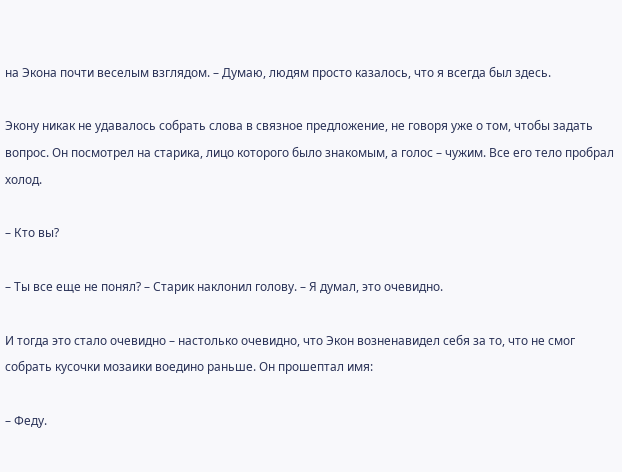на Экона почти веселым взглядом. – Думаю, людям просто казалось, что я всегда был здесь.

Экону никак не удавалось собрать слова в связное предложение, не говоря уже о том, чтобы задать вопрос. Он посмотрел на старика, лицо которого было знакомым, а голос – чужим. Все его тело пробрал холод.

– Кто вы?

– Ты все еще не понял? – Старик наклонил голову. – Я думал, это очевидно.

И тогда это стало очевидно – настолько очевидно, что Экон возненавидел себя за то, что не смог собрать кусочки мозаики воедино раньше. Он прошептал имя:

– Феду.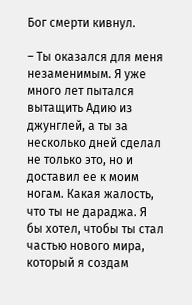Бог смерти кивнул.

– Ты оказался для меня незаменимым. Я уже много лет пытался вытащить Адию из джунглей, а ты за несколько дней сделал не только это, но и доставил ее к моим ногам. Какая жалость, что ты не дараджа. Я бы хотел, чтобы ты стал частью нового мира, который я создам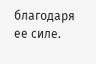благодаря ее силе.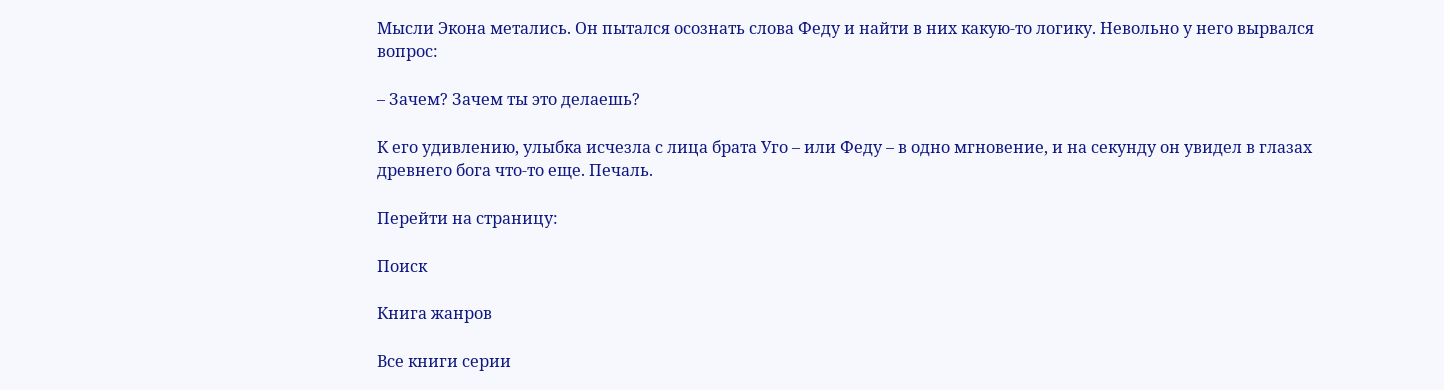Мысли Экона метались. Он пытался осознать слова Феду и найти в них какую-то логику. Невольно у него вырвался вопрос:

– Зачем? Зачем ты это делаешь?

К его удивлению, улыбка исчезла с лица брата Уго – или Феду – в одно мгновение, и на секунду он увидел в глазах древнего бога что-то еще. Печаль.

Перейти на страницу:

Поиск

Книга жанров

Все книги серии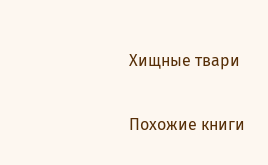Хищные твари

Похожие книги